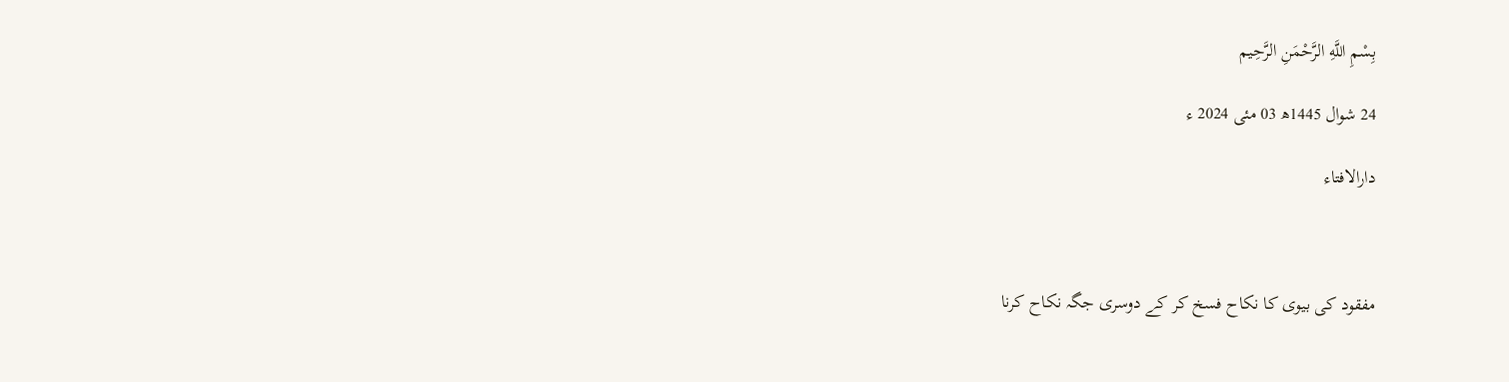بِسْمِ اللَّهِ الرَّحْمَنِ الرَّحِيم

24 شوال 1445ھ 03 مئی 2024 ء

دارالافتاء



مفقود کی بیوی کا نکاح فسخ کر کے دوسری جگہ نکاح کرنا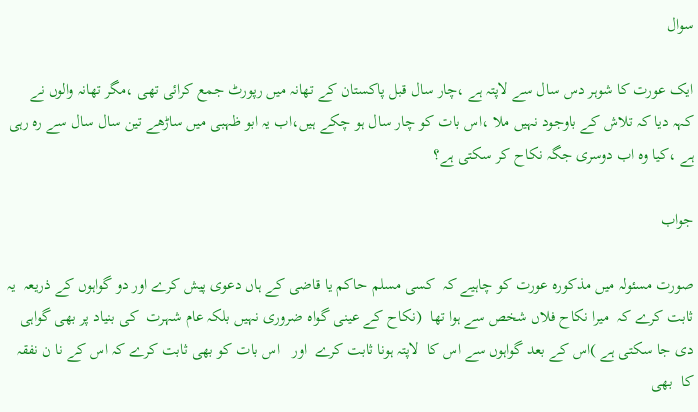سوال

ایک عورت کا شوہر دس سال سے لاپتہ ہے ،چار سال قبل پاکستان کے تھانہ میں رپورٹ جمع کرائی تھی ،مگر تھانہ والوں نے کہہ دیا کہ تلاش کے باوجود نہیں ملا ،اس بات کو چار سال ہو چکے ہیں،اب یہ ابو ظہبی میں ساڑھے تین سال سال سے رہ رہی ہے ،کیا وہ اب دوسری جگہ نکاح کر سکتی ہے؟

جواب

صورت مسئولہ میں مذکورہ عورت کو چاہیے کہ  کسی مسلم حاکم یا قاضی کے ہاں دعوی پیش کرے اور دو گواہوں کے ذریعہ  یہ ثابت کرے کہ  میرا نکاح فلاں شخص سے ہوا تھا  (نکاح کے عینی گواہ ضروری نہیں بلکہ عام شہرت  کی بنیاد پر بھی گواہی دی جا سکتی ہے )اس کے بعد گواہوں سے اس کا  لاپتہ ہونا ثابت کرے  اور   اس بات کو بھی ثابت کرے کہ اس کے نا ن نفقہ کا  بھی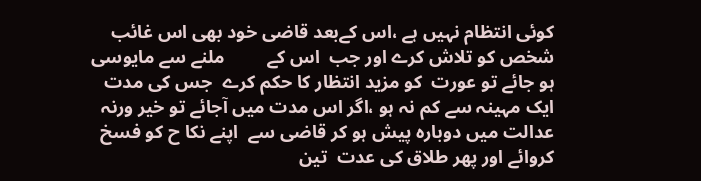کوئی انتظام نہیں ہے ،اس کےبعد قاضی خود بھی اس غائب شخص کو تلاش کرے اور جب  اس کے         ملنے سے مایوسی ہو جائے تو عورت  کو مزید انتظار کا حکم کرے  جس کی مدت ایک مہینہ سے کم نہ ہو ،اگر اس مدت میں آجائے تو خیر ورنہ عدالت میں دوبارہ پیش ہو کر قاضی سے  اپنے نكا ح كو فسخ كروائے اور پھر طلاق كی عدت  تین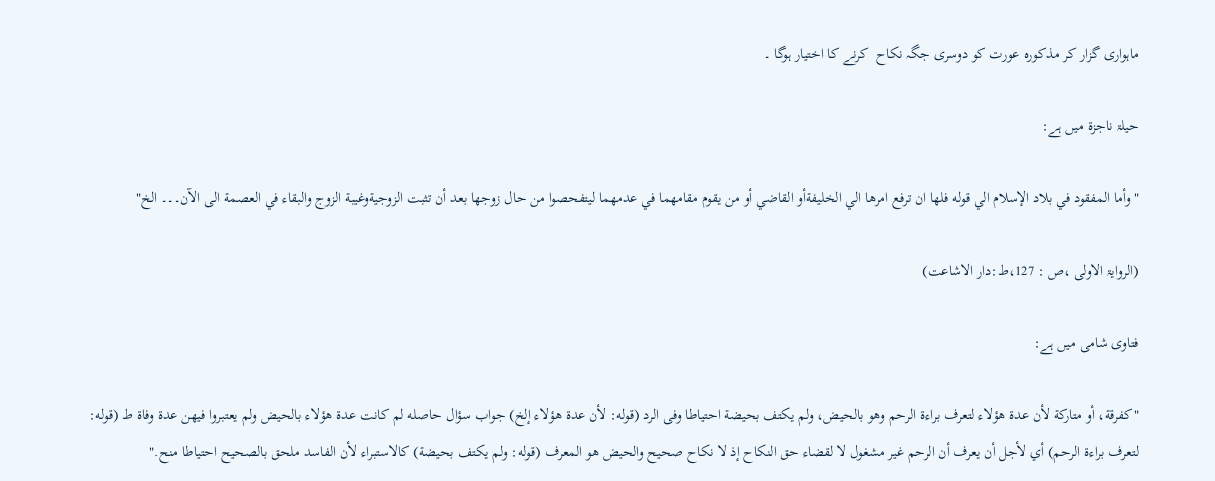ماہواری گزار کر مذکورہ عورت کو دوسری جگہ نکاح  کرنے کا اختیار ہوگا ۔

حیلۃ ناجزۃ میں ہے:

"وأما المفقود في بلاد الإسلام الي قوله فلها ان ترفع امرها الي الخليفةأو القاضي أو من يقوم مقامهما في عدمهما ليتفحصوا من حال زوجها بعد أن تثبت الزوجيةوغيبة الزوج والبقاء في العصمة الی الآن۔۔۔ الخ"

(الروایۃ الاولی ،ص : 127،ط:دار الاشاعت)

فتاوی شامی میں ہے:

"كفرقة، أو متاركة لأن عدة هؤلاء لتعرف براءة الرحم وهو بالحيض، ولم يكتف بحيضة احتياطا وفی الرد (قوله: لأن عدة هؤلاء إلخ) جواب سؤال حاصله لم كانت عدة هؤلاء بالحيض ولم يعتبروا فيهن عدة وفاة ط (قوله: لتعرف براءة الرحم) أي لأجل أن يعرف أن الرحم غير مشغول لا لقضاء حق النكاح إذ لا نكاح صحيح والحيض هو المعرف (قوله: ولم يكتف بحيضة) كالاستبراء لأن الفاسد ملحق بالصحيح احتياطا منح."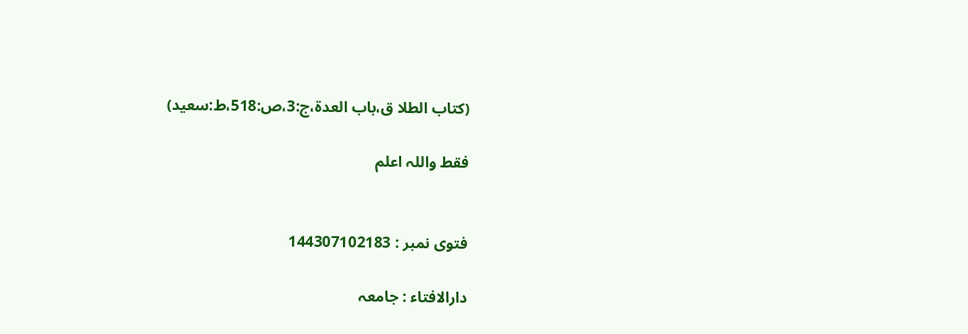(کتاب الطلا ق،باب العدۃ،ج:3،ص:518،ط:سعید)

فقط واللہ اعلم


فتوی نمبر : 144307102183

دارالافتاء : جامعہ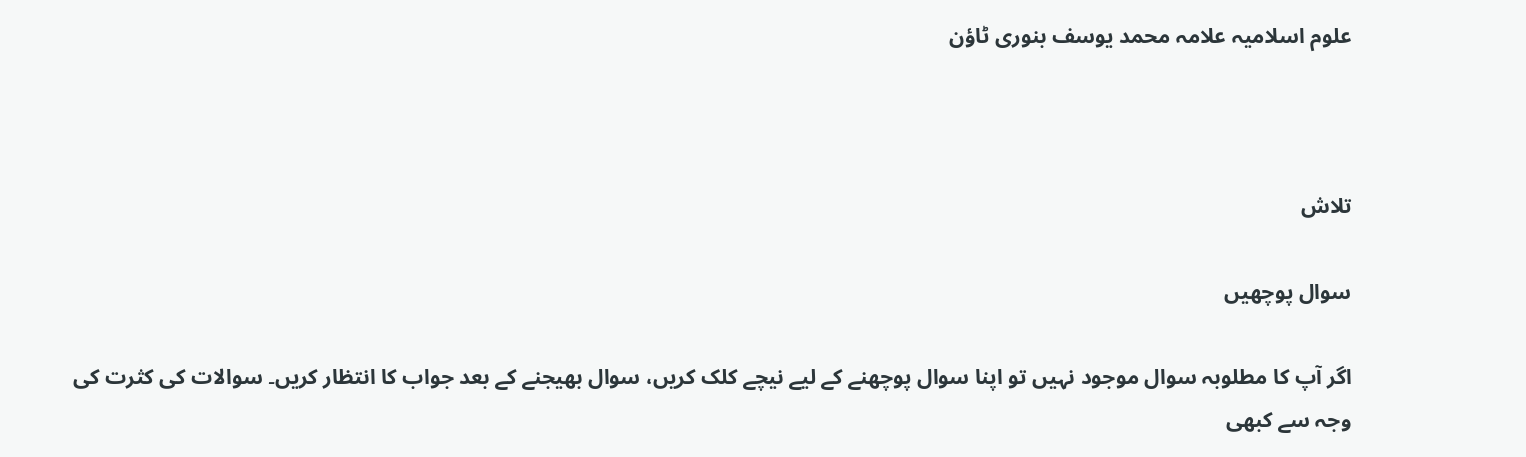علوم اسلامیہ علامہ محمد یوسف بنوری ٹاؤن



تلاش

سوال پوچھیں

اگر آپ کا مطلوبہ سوال موجود نہیں تو اپنا سوال پوچھنے کے لیے نیچے کلک کریں، سوال بھیجنے کے بعد جواب کا انتظار کریں۔ سوالات کی کثرت کی وجہ سے کبھی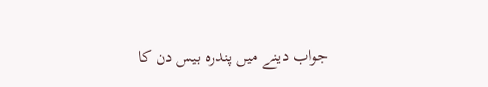جواب دینے میں پندرہ بیس دن کا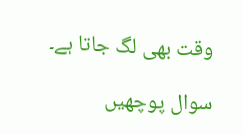وقت بھی لگ جاتا ہے۔

سوال پوچھیں